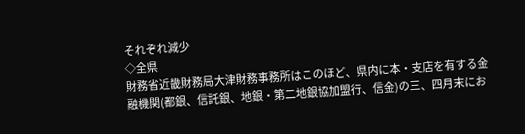それぞれ減少
◇全県
財務省近畿財務局大津財務事務所はこのほど、県内に本・支店を有する金融機関(都銀、信託銀、地銀・第二地銀協加盟行、信金)の三、四月末にお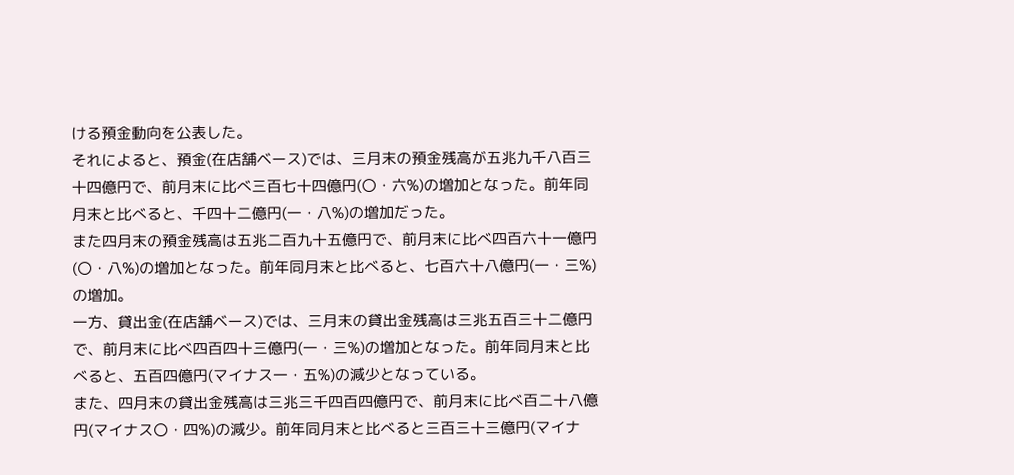ける預金動向を公表した。
それによると、預金(在店舗ベース)では、三月末の預金残高が五兆九千八百三十四億円で、前月末に比べ三百七十四億円(〇・六%)の増加となった。前年同月末と比べると、千四十二億円(一・八%)の増加だった。
また四月末の預金残高は五兆二百九十五億円で、前月末に比べ四百六十一億円(〇・八%)の増加となった。前年同月末と比べると、七百六十八億円(一・三%)の増加。
一方、貸出金(在店舗ベース)では、三月末の貸出金残高は三兆五百三十二億円で、前月末に比べ四百四十三億円(一・三%)の増加となった。前年同月末と比べると、五百四億円(マイナス一・五%)の減少となっている。
また、四月末の貸出金残高は三兆三千四百四億円で、前月末に比べ百二十八億円(マイナス〇・四%)の減少。前年同月末と比べると三百三十三億円(マイナ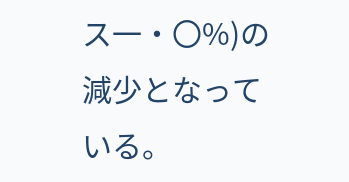ス一・〇%)の減少となっている。